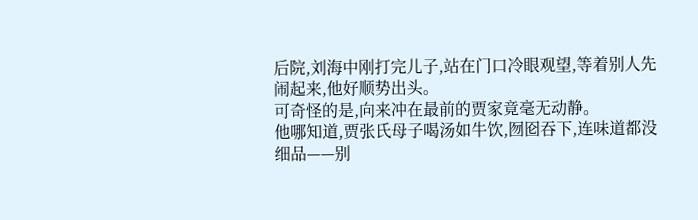后院,刘海中刚打完儿子,站在门口冷眼观望,等着别人先闹起来,他好顺势出头。
可奇怪的是,向来冲在最前的贾家竟毫无动静。
他哪知道,贾张氏母子喝汤如牛饮,囫囵吞下,连味道都没细品——别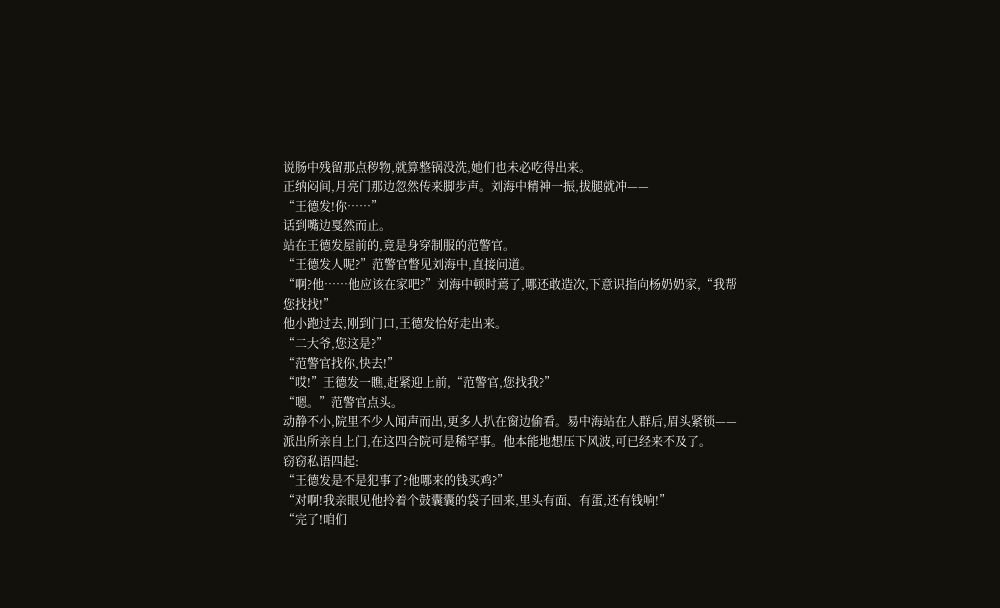说肠中残留那点秽物,就算整锅没洗,她们也未必吃得出来。
正纳闷间,月亮门那边忽然传来脚步声。刘海中精神一振,拔腿就冲——
“王德发!你……”
话到嘴边戛然而止。
站在王德发屋前的,竟是身穿制服的范警官。
“王德发人呢?”范警官瞥见刘海中,直接问道。
“啊?他……他应该在家吧?”刘海中顿时蔫了,哪还敢造次,下意识指向杨奶奶家,“我帮您找找!”
他小跑过去,刚到门口,王德发恰好走出来。
“二大爷,您这是?”
“范警官找你,快去!”
“哎!”王德发一瞧,赶紧迎上前,“范警官,您找我?”
“嗯。”范警官点头。
动静不小,院里不少人闻声而出,更多人扒在窗边偷看。易中海站在人群后,眉头紧锁——派出所亲自上门,在这四合院可是稀罕事。他本能地想压下风波,可已经来不及了。
窃窃私语四起:
“王德发是不是犯事了?他哪来的钱买鸡?”
“对啊!我亲眼见他拎着个鼓囊囊的袋子回来,里头有面、有蛋,还有钱响!”
“完了!咱们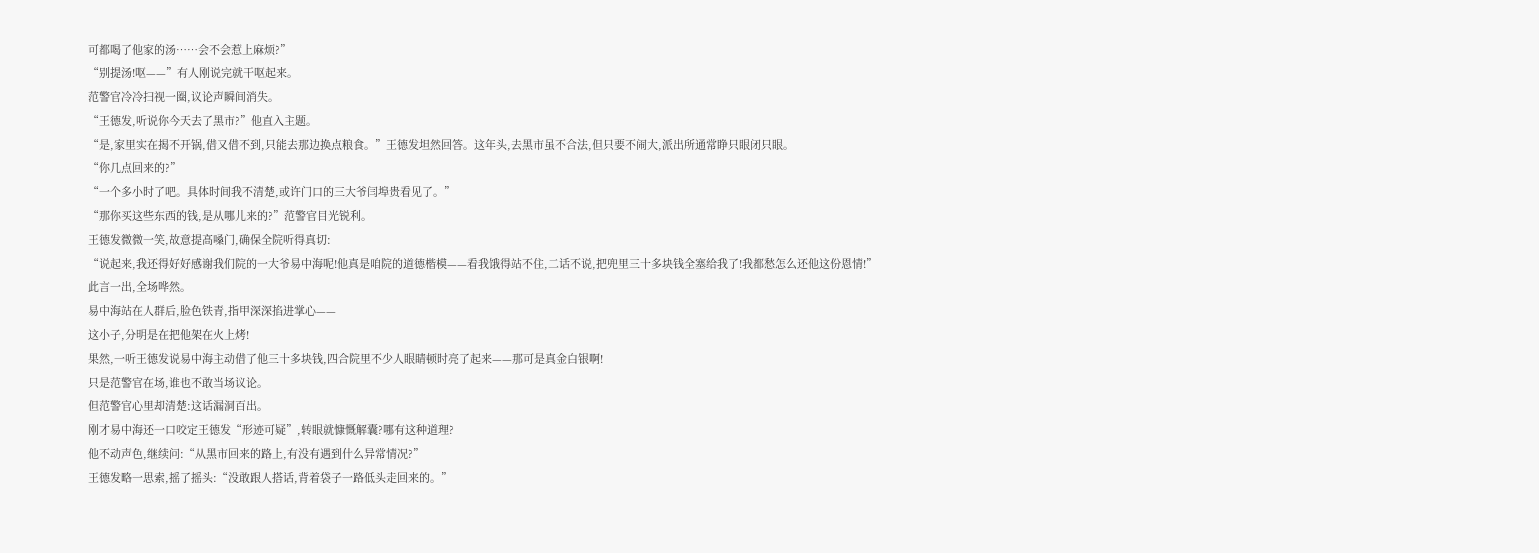可都喝了他家的汤……会不会惹上麻烦?”
“别提汤!呕——”有人刚说完就干呕起来。
范警官冷冷扫视一圈,议论声瞬间消失。
“王德发,听说你今天去了黑市?”他直入主题。
“是,家里实在揭不开锅,借又借不到,只能去那边换点粮食。”王德发坦然回答。这年头,去黑市虽不合法,但只要不闹大,派出所通常睁只眼闭只眼。
“你几点回来的?”
“一个多小时了吧。具体时间我不清楚,或许门口的三大爷闫埠贵看见了。”
“那你买这些东西的钱,是从哪儿来的?”范警官目光锐利。
王德发微微一笑,故意提高嗓门,确保全院听得真切:
“说起来,我还得好好感谢我们院的一大爷易中海呢!他真是咱院的道德楷模——看我饿得站不住,二话不说,把兜里三十多块钱全塞给我了!我都愁怎么还他这份恩情!”
此言一出,全场哗然。
易中海站在人群后,脸色铁青,指甲深深掐进掌心——
这小子,分明是在把他架在火上烤!
果然,一听王德发说易中海主动借了他三十多块钱,四合院里不少人眼睛顿时亮了起来——那可是真金白银啊!
只是范警官在场,谁也不敢当场议论。
但范警官心里却清楚:这话漏洞百出。
刚才易中海还一口咬定王德发“形迹可疑”,转眼就慷慨解囊?哪有这种道理?
他不动声色,继续问:“从黑市回来的路上,有没有遇到什么异常情况?”
王德发略一思索,摇了摇头:“没敢跟人搭话,背着袋子一路低头走回来的。”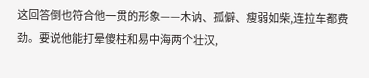这回答倒也符合他一贯的形象——木讷、孤僻、瘦弱如柴,连拉车都费劲。要说他能打晕傻柱和易中海两个壮汉,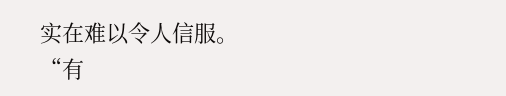实在难以令人信服。
“有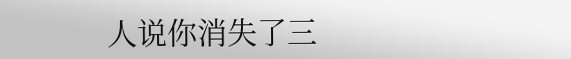人说你消失了三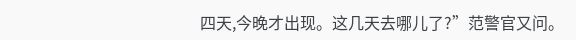四天,今晚才出现。这几天去哪儿了?”范警官又问。